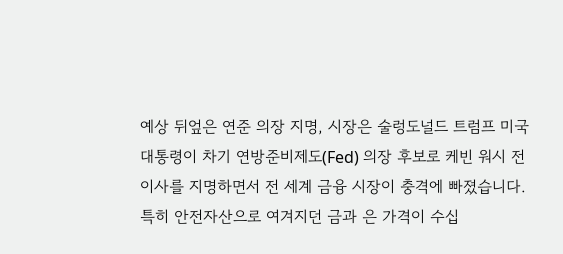예상 뒤엎은 연준 의장 지명, 시장은 술렁도널드 트럼프 미국 대통령이 차기 연방준비제도(Fed) 의장 후보로 케빈 워시 전 이사를 지명하면서 전 세계 금융 시장이 충격에 빠졌습니다. 특히 안전자산으로 여겨지던 금과 은 가격이 수십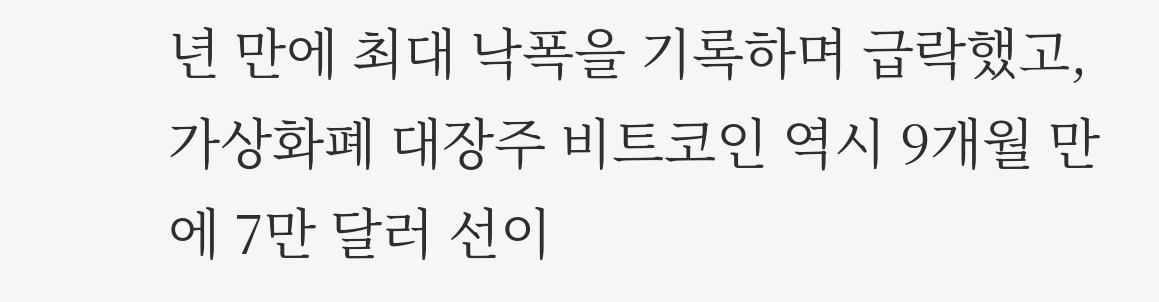년 만에 최대 낙폭을 기록하며 급락했고, 가상화폐 대장주 비트코인 역시 9개월 만에 7만 달러 선이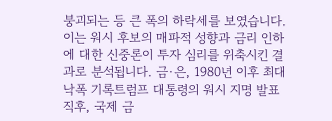붕괴되는 등 큰 폭의 하락세를 보였습니다. 이는 워시 후보의 매파적 성향과 금리 인하에 대한 신중론이 투자 심리를 위축시킨 결과로 분석됩니다. 금·은, 1980년 이후 최대 낙폭 기록트럼프 대통령의 워시 지명 발표 직후, 국제 금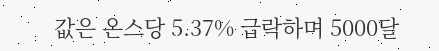값은 온스당 5.37% 급락하며 5000달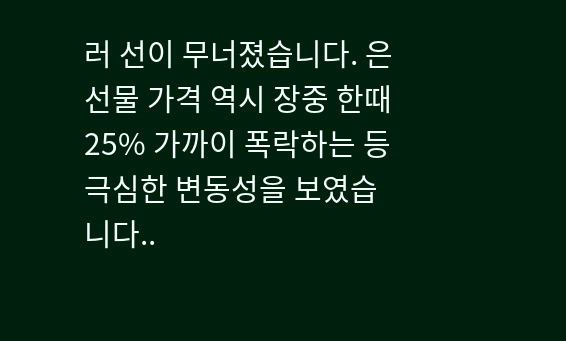러 선이 무너졌습니다. 은 선물 가격 역시 장중 한때 25% 가까이 폭락하는 등 극심한 변동성을 보였습니다..